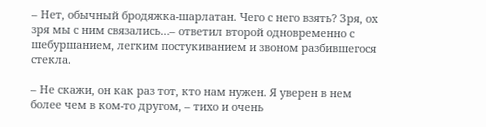– Нет, обычный бродяжка-шарлатан. Чего с него взять? Зря, ох зря мы с ним связались…– ответил второй одновременно с шебуршанием, легким постукиванием и звоном разбившегося стекла.

– Не скажи, он как раз тот, кто нам нужен. Я уверен в нем более чем в ком-то другом, – тихо и очень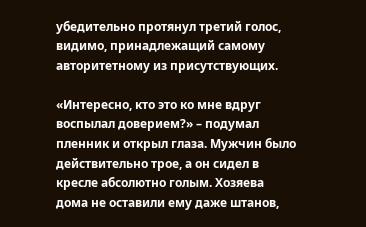убедительно протянул третий голос, видимо, принадлежащий самому авторитетному из присутствующих.

«Интересно, кто это ко мне вдруг воспылал доверием?» – подумал пленник и открыл глаза. Мужчин было действительно трое, а он сидел в кресле абсолютно голым. Хозяева дома не оставили ему даже штанов,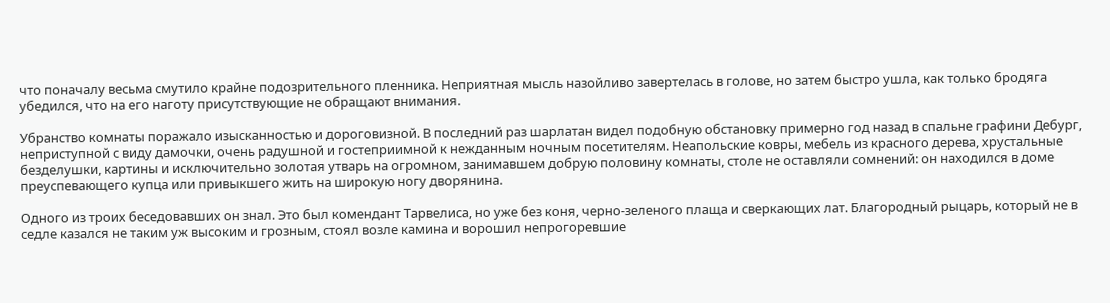что поначалу весьма смутило крайне подозрительного пленника. Неприятная мысль назойливо завертелась в голове, но затем быстро ушла, как только бродяга убедился, что на его наготу присутствующие не обращают внимания.

Убранство комнаты поражало изысканностью и дороговизной. В последний раз шарлатан видел подобную обстановку примерно год назад в спальне графини Дебург, неприступной с виду дамочки, очень радушной и гостеприимной к нежданным ночным посетителям. Неапольские ковры, мебель из красного дерева, хрустальные безделушки, картины и исключительно золотая утварь на огромном, занимавшем добрую половину комнаты, столе не оставляли сомнений: он находился в доме преуспевающего купца или привыкшего жить на широкую ногу дворянина.

Одного из троих беседовавших он знал. Это был комендант Тарвелиса, но уже без коня, черно-зеленого плаща и сверкающих лат. Благородный рыцарь, который не в седле казался не таким уж высоким и грозным, стоял возле камина и ворошил непрогоревшие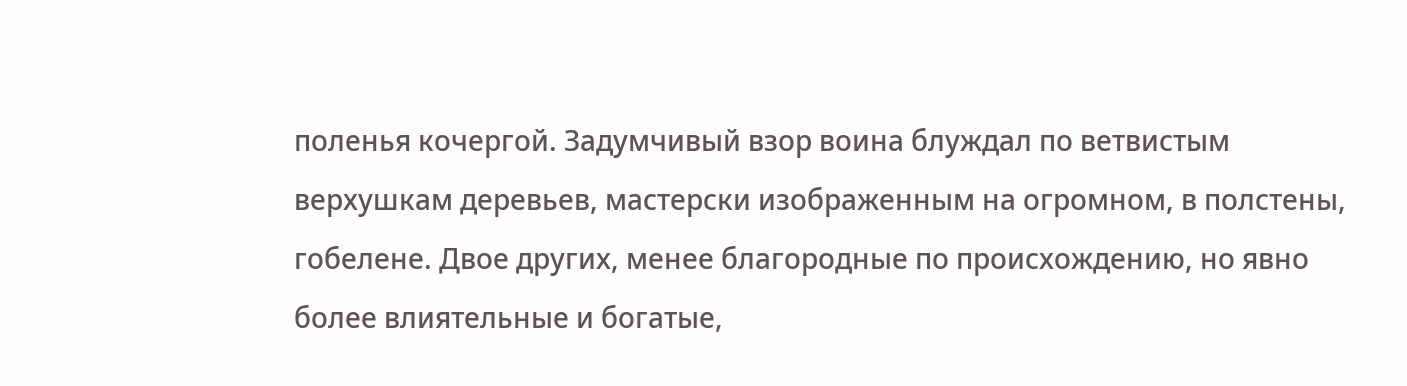поленья кочергой. Задумчивый взор воина блуждал по ветвистым верхушкам деревьев, мастерски изображенным на огромном, в полстены, гобелене. Двое других, менее благородные по происхождению, но явно более влиятельные и богатые,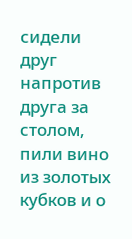сидели друг напротив друга за столом, пили вино из золотых кубков и о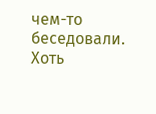чем-то беседовали. Хоть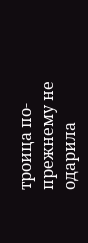троица по-прежнему не одарила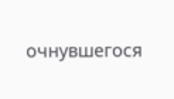очнувшегося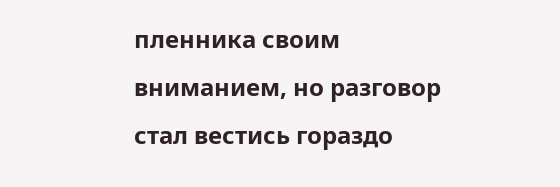пленника своим вниманием, но разговор стал вестись гораздо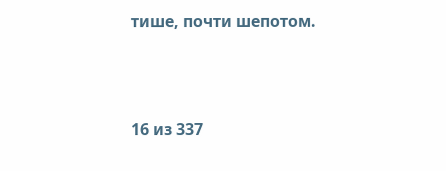тише, почти шепотом.



16 из 337